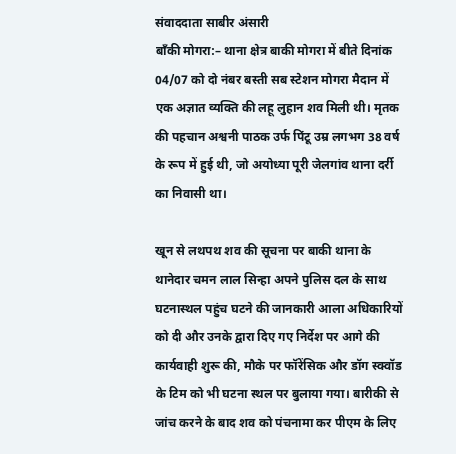संवाददाता साबीर अंसारी
बाँकी मोगरा:– थाना क्षेत्र बाकी मोगरा में बीते दिनांक 04/07 को दो नंबर बस्ती सब स्टेशन मोगरा मैदान में एक अज्ञात व्यक्ति की लहू लुहान शव मिली थी। मृतक की पहचान अश्वनी पाठक उर्फ पिंटू उम्र लगभग 38 वर्ष के रूप में हुई थी, जो अयोध्या पूरी जेलगांव थाना दर्री का निवासी था।

खून से लथपथ शव की सूचना पर बाकी थाना के थानेदार चमन लाल सिन्हा अपने पुलिस दल के साथ घटनास्थल पहुंच घटने की जानकारी आला अधिकारियों को दी और उनके द्वारा दिए गए निर्देश पर आगे की कार्यवाही शुरू की, मौके पर फॉरेंसिक और डॉग स्क्वॉड के टिम को भी घटना स्थल पर बुलाया गया। बारीकी से जांच करने के बाद शव को पंचनामा कर पीएम के लिए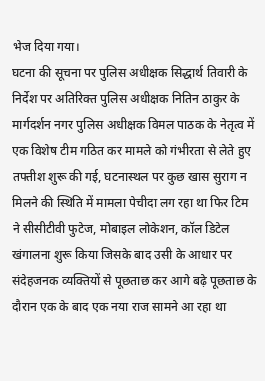भेज दिया गया।
घटना की सूचना पर पुलिस अधीक्षक सिद्धार्थ तिवारी के निर्देश पर अतिरिक्त पुलिस अधीक्षक नितिन ठाकुर के मार्गदर्शन नगर पुलिस अधीक्षक विमल पाठक के नेतृत्व में एक विशेष टीम गठित कर मामले को गंभीरता से लेते हुए तफ्तीश शुरू की गई, घटनास्थल पर कुछ खास सुराग न मिलने की स्थिति में मामला पेचीदा लग रहा था फिर टिम ने सीसीटीवी फुटेज, मोबाइल लोकेशन, कॉल डिटेल खंगालना शुरू किया जिसके बाद उसी के आधार पर संदेहजनक व्यक्तियों से पूछताछ कर आगे बढ़े पूछताछ के दौरान एक के बाद एक नया राज सामने आ रहा था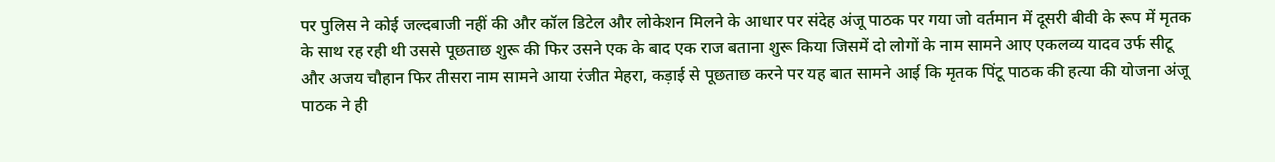पर पुलिस ने कोई जल्दबाजी नहीं की और कॉल डिटेल और लोकेशन मिलने के आधार पर संदेह अंजू पाठक पर गया जो वर्तमान में दूसरी बीवी के रूप में मृतक के साथ रह रही थी उससे पूछताछ शुरू की फिर उसने एक के बाद एक राज बताना शुरू किया जिसमें दो लोगों के नाम सामने आए एकलव्य यादव उर्फ सीटू और अजय चौहान फिर तीसरा नाम सामने आया रंजीत मेहरा, कड़ाई से पूछताछ करने पर यह बात सामने आई कि मृतक पिंटू पाठक की हत्या की योजना अंजू पाठक ने ही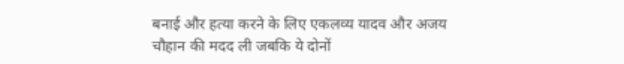बनाई और हत्या करने के लिए एकलव्य यादव और अजय चौहान की मदद ली जबकि ये दोनों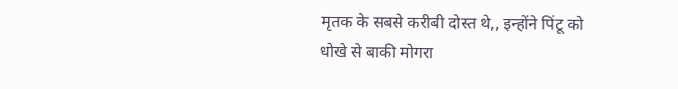मृतक के सबसे करीबी दोस्त थे,, इन्होंने पिंटू को धोखे से बाकी मोगरा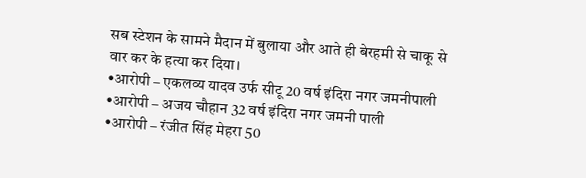सब स्टेशन के सामने मैदान में बुलाया और आते ही बेरहमी से चाकू से वार कर के हत्या कर दिया।
•आरोपी – एकलव्य यादव उर्फ सीटू 20 वर्ष इंदिरा नगर जमनीपाली
•आरोपी – अजय चौहान 32 वर्ष इंदिरा नगर जमनी पाली
•आरोपी – रंजीत सिंह मेहरा 50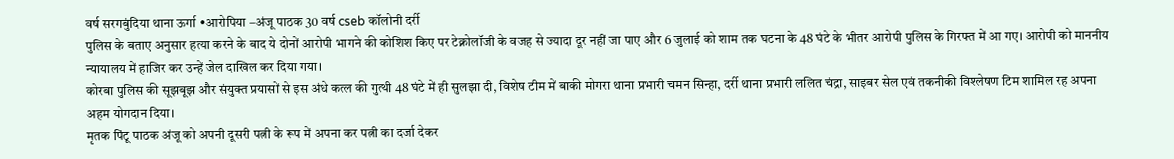वर्ष सरगबुंदिया थाना ऊर्गा •आरोपिया –अंजू पाठक 30 वर्ष cseb कॉलोनी दर्री
पुलिस के बताए अनुसार हत्या करने के बाद ये दोनों आरोपी भागने की कोशिश किए पर टेक्नोलॉजी के वजह से ज्यादा दूर नहीं जा पाए और 6 जुलाई को शाम तक घटना के 48 घंटे के भीतर आरोपी पुलिस के गिरफ्त में आ गए। आरोपी को माननीय न्यायालय में हाजिर कर उन्हें जेल दाखिल कर दिया गया।
कोरबा पुलिस की सूझबूझ और संयुक्त प्रयासों से इस अंधे कत्ल की गुत्थी 48 घंटे में ही सुलझा दी, विशेष टीम में बाकी मोगरा थाना प्रभारी चमन सिन्हा, दर्री थाना प्रभारी ललित चंद्रा, साइबर सेल एवं तकनीकी विश्लेषण टिम शामिल रह अपना अहम योगदान दिया।
मृतक पिंटू पाठक अंजू को अपनी दूसरी पत्नी के रूप में अपना कर पत्नी का दर्जा देकर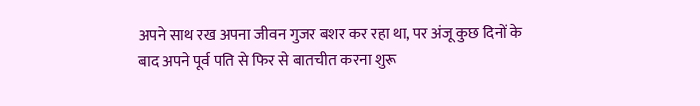अपने साथ रख अपना जीवन गुजर बशर कर रहा था, पर अंजू कुछ दिनों के बाद अपने पूर्व पति से फिर से बातचीत करना शुरू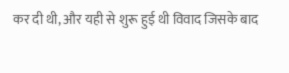कर दी थी, और यही से शुरू हुई थी विवाद जिसके बाद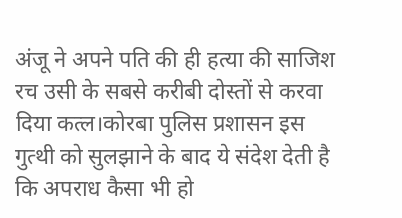अंजू ने अपने पति की ही हत्या की साजिश रच उसी के सबसे करीबी दोस्तों से करवा दिया कत्ल।कोरबा पुलिस प्रशासन इस गुत्थी को सुलझाने के बाद ये संदेश देती है कि अपराध कैसा भी हो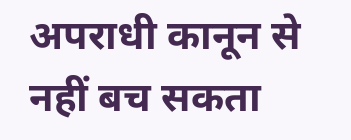अपराधी कानून से नहीं बच सकता